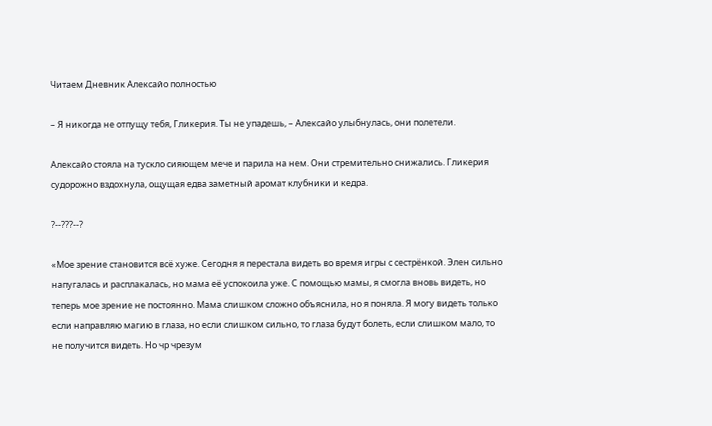Читаем Дневник Алексайо полностью

– Я никогда не отпущу тебя, Гликерия. Ты не упадешь, – Алексайо улыбнулась, они полетели.

Алексайо стояла на тускло сияющем мече и парила на нем. Они стремительно снижались. Гликерия судорожно вздохнула, ощущая едва заметный аромат клубники и кедра.

?--???--?

«Мое зрение становится всё хуже. Сегодня я перестала видеть во время игры с сестрёнкой. Элен сильно напугалась и расплакалась, но мама её успокоила уже. С помощью мамы, я смогла вновь видеть, но теперь мое зрение не постоянно. Мама слишком сложно объяснила, но я поняла. Я могу видеть только если направляю магию в глаза, но если слишком сильно, то глаза будут болеть, если слишком мало, то не получится видеть. Но чр чрезум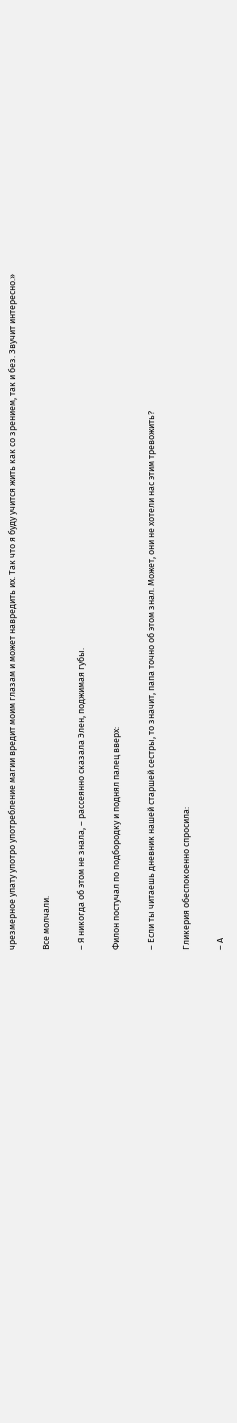чрезмерное упату употро употребление магии вредит моим глазам и может навредить их. Так что я буду учится жить как со зрением, так и без. Звучит интересно.»

Все молчали.

– Я никогда об этом не знала, – рассеянно сказала Элен, поджимая губы.

Филон постучал по подбородку и поднял палец вверх:

– Если ты читаешь дневник нашей старшей сестры, то значит, папа точно об этом знал. Может, они не хотели нас этим тревожить?

Гликерия обеспокоенно спросила:

– А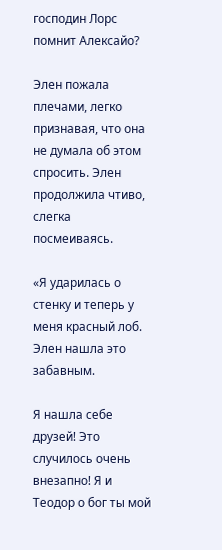господин Лорс помнит Алексайо?

Элен пожала плечами, легко признавая, что она не думала об этом спросить. Элен продолжила чтиво, слегка посмеиваясь.

«Я ударилась о стенку и теперь у меня красный лоб. Элен нашла это забавным.

Я нашла себе друзей! Это случилось очень внезапно! Я и Теодор о бог ты мой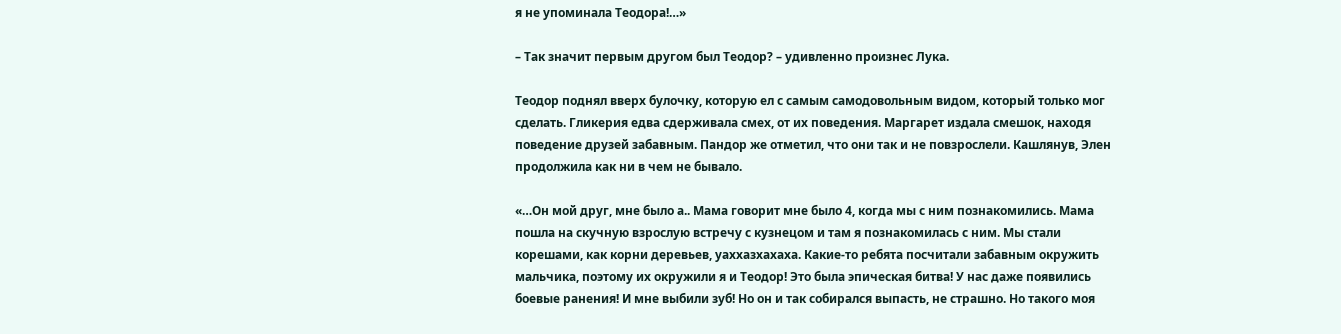я не упоминала Теодора!…»

– Так значит первым другом был Теодор? – удивленно произнес Лука.

Теодор поднял вверх булочку, которую ел с самым самодовольным видом, который только мог сделать. Гликерия едва сдерживала смех, от их поведения. Маргарет издала смешок, находя поведение друзей забавным. Пандор же отметил, что они так и не повзрослели. Кашлянув, Элен продолжила как ни в чем не бывало.

«…Он мой друг, мне было а.. Мама говорит мне было 4, когда мы с ним познакомились. Мама пошла на скучную взрослую встречу с кузнецом и там я познакомилась с ним. Мы стали корешами, как корни деревьев, уаххазхахаха. Какие-то ребята посчитали забавным окружить мальчика, поэтому их окружили я и Теодор! Это была эпическая битва! У нас даже появились боевые ранения! И мне выбили зуб! Но он и так собирался выпасть, не страшно. Но такого моя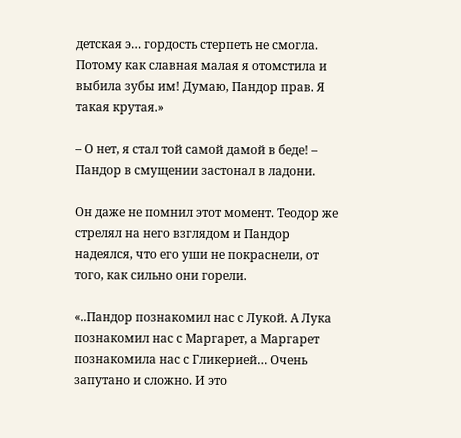детская э… гордость стерпеть не смогла. Потому как славная малая я отомстила и выбила зубы им! Думаю, Пандор прав. Я такая крутая.»

– О нет, я стал той самой дамой в беде! – Пандор в смущении застонал в ладони.

Он даже не помнил этот момент. Теодор же стрелял на него взглядом и Пандор надеялся, что его уши не покраснели, от того, как сильно они горели.

«..Пандор познакомил нас с Лукой. А Лука познакомил нас с Маргарет, а Маргарет познакомила нас с Гликерией… Очень запутано и сложно. И это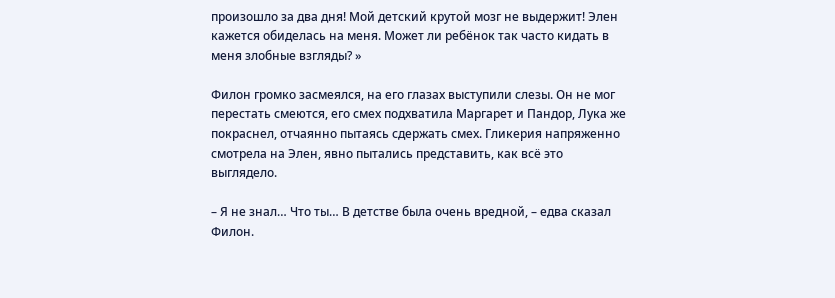произошло за два дня! Мой детский крутой мозг не выдержит! Элен кажется обиделась на меня. Может ли ребёнок так часто кидать в меня злобные взгляды? »

Филон громко засмеялся, на его глазах выступили слезы. Он не мог перестать смеются, его смех подхватила Маргарет и Пандор, Лука же покраснел, отчаянно пытаясь сдержать смех. Гликерия напряженно смотрела на Элен, явно пытались представить, как всё это выглядело.

– Я не знал… Что ты… В детстве была очень вредной, – едва сказал Филон.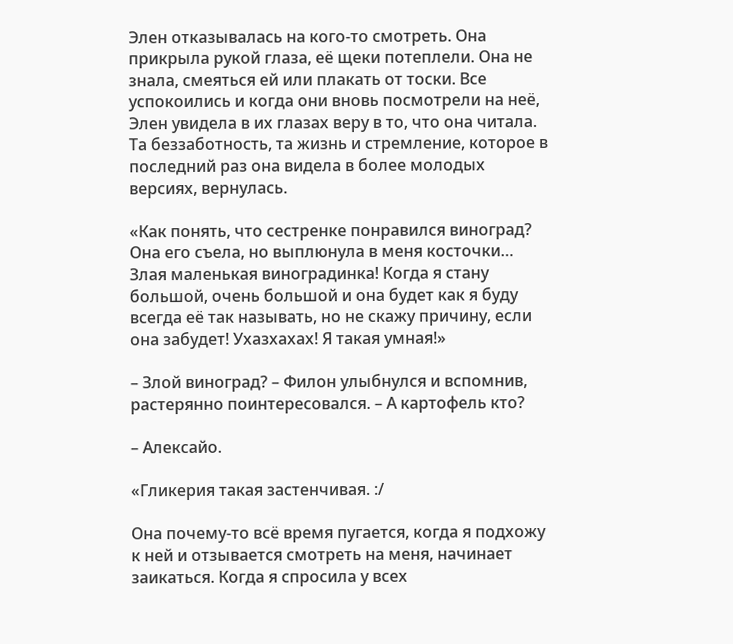Элен отказывалась на кого-то смотреть. Она прикрыла рукой глаза, её щеки потеплели. Она не знала, смеяться ей или плакать от тоски. Все успокоились и когда они вновь посмотрели на неё, Элен увидела в их глазах веру в то, что она читала. Та беззаботность, та жизнь и стремление, которое в последний раз она видела в более молодых версиях, вернулась.

«Как понять, что сестренке понравился виноград? Она его съела, но выплюнула в меня косточки… Злая маленькая виноградинка! Когда я стану большой, очень большой и она будет как я буду всегда её так называть, но не скажу причину, если она забудет! Ухазхахах! Я такая умная!»

– Злой виноград? – Филон улыбнулся и вспомнив, растерянно поинтересовался. – А картофель кто?

– Алексайо.

«Гликерия такая застенчивая. :/

Она почему-то всё время пугается, когда я подхожу к ней и отзывается смотреть на меня, начинает заикаться. Когда я спросила у всех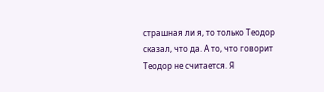страшная ли я, то только Теодор сказал, что да. А то, что говорит Теодор не считается. Я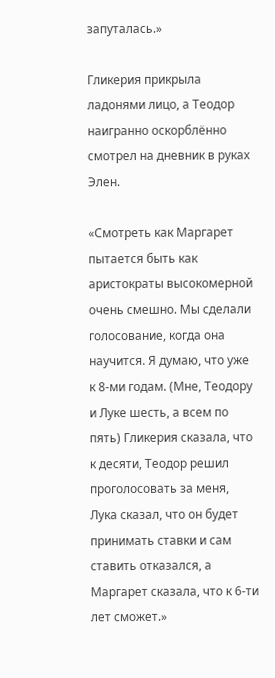запуталась.»

Гликерия прикрыла ладонями лицо, а Теодор наигранно оскорблённо смотрел на дневник в руках Элен.

«Смотреть как Маргарет пытается быть как аристократы высокомерной очень смешно. Мы сделали голосование, когда она научится. Я думаю, что уже к 8-ми годам. (Мне, Теодору и Луке шесть, а всем по пять) Гликерия сказала, что к десяти, Теодор решил проголосовать за меня, Лука сказал, что он будет принимать ставки и сам ставить отказался, а Маргарет сказала, что к 6-ти лет сможет.»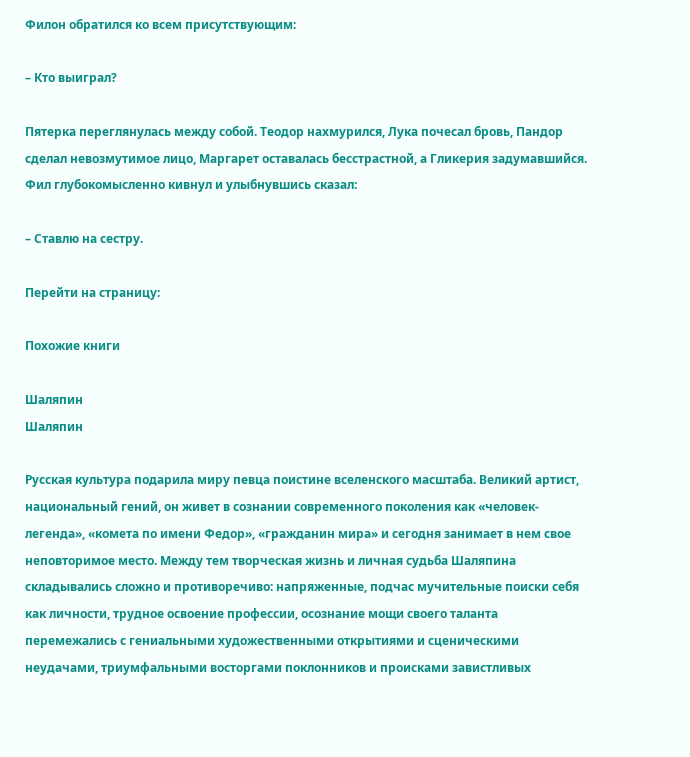Филон обратился ко всем присутствующим:

– Кто выиграл?

Пятерка переглянулась между собой. Теодор нахмурился, Лука почесал бровь, Пандор сделал невозмутимое лицо, Маргарет оставалась бесстрастной, а Гликерия задумавшийся. Фил глубокомысленно кивнул и улыбнувшись сказал:

– Ставлю на сестру.

Перейти на страницу:

Похожие книги

Шаляпин
Шаляпин

Русская культура подарила миру певца поистине вселенского масштаба. Великий артист, национальный гений, он живет в сознании современного поколения как «человек-легенда», «комета по имени Федор», «гражданин мира» и сегодня занимает в нем свое неповторимое место. Между тем творческая жизнь и личная судьба Шаляпина складывались сложно и противоречиво: напряженные, подчас мучительные поиски себя как личности, трудное освоение профессии, осознание мощи своего таланта перемежались с гениальными художественными открытиями и сценическими неудачами, триумфальными восторгами поклонников и происками завистливых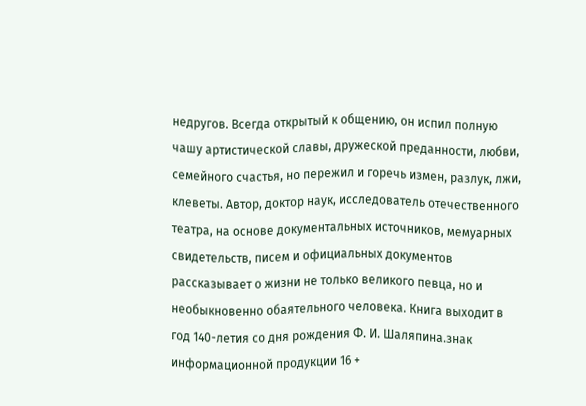недругов. Всегда открытый к общению, он испил полную чашу артистической славы, дружеской преданности, любви, семейного счастья, но пережил и горечь измен, разлук, лжи, клеветы. Автор, доктор наук, исследователь отечественного театра, на основе документальных источников, мемуарных свидетельств, писем и официальных документов рассказывает о жизни не только великого певца, но и необыкновенно обаятельного человека. Книга выходит в год 140-летия со дня рождения Ф. И. Шаляпина.знак информационной продукции 16 +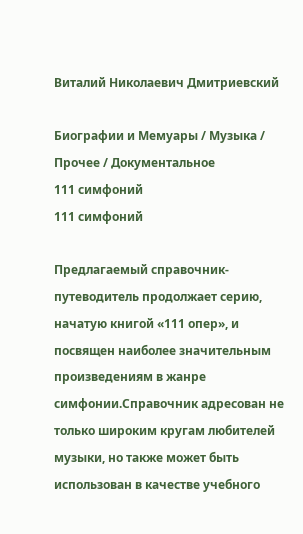Виталий Николаевич Дмитриевский

Биографии и Мемуары / Музыка / Прочее / Документальное
111 симфоний
111 симфоний

Предлагаемый справочник-путеводитель продолжает серию, начатую книгой «111 опер», и посвящен наиболее значительным произведениям в жанре симфонии.Справочник адресован не только широким кругам любителей музыки, но также может быть использован в качестве учебного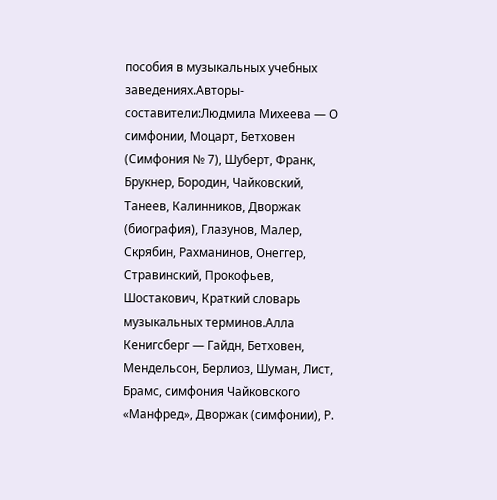пособия в музыкальных учебных заведениях.Авторы-составители:Людмила Михеева — О симфонии, Моцарт, Бетховен (Симфония № 7), Шуберт, Франк, Брукнер, Бородин, Чайковский, Танеев, Калинников, Дворжак (биография), Глазунов, Малер, Скрябин, Рахманинов, Онеггер, Стравинский, Прокофьев, Шостакович, Краткий словарь музыкальных терминов.Алла Кенигсберг — Гайдн, Бетховен, Мендельсон, Берлиоз, Шуман, Лист, Брамс, симфония Чайковского «Манфред», Дворжак (симфонии), Р.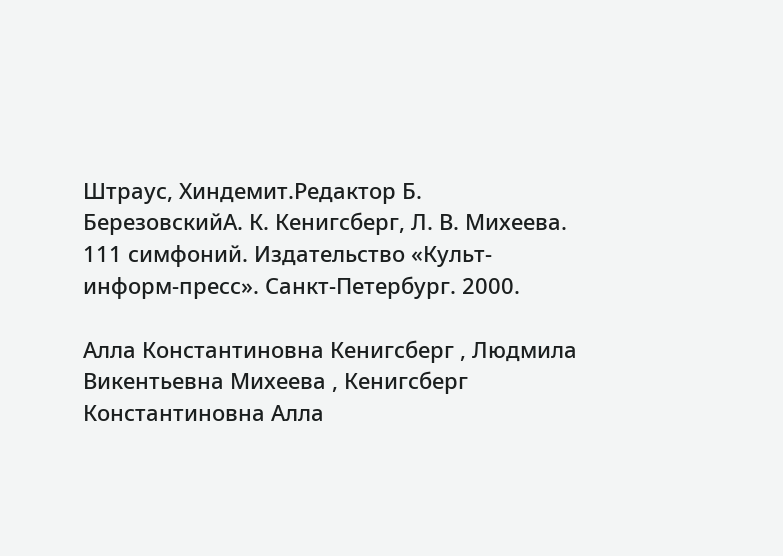Штраус, Хиндемит.Редактор Б. БерезовскийА. К. Кенигсберг, Л. В. Михеева. 111 симфоний. Издательство «Культ-информ-пресс». Санкт-Петербург. 2000.

Алла Константиновна Кенигсберг , Людмила Викентьевна Михеева , Кенигсберг Константиновна Алла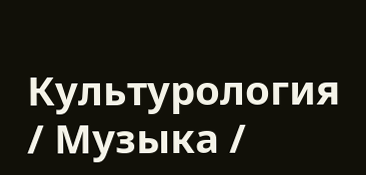Культурология / Музыка /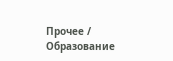Прочее / Образование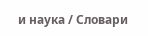и наука / Словари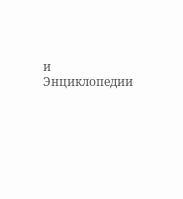и Энциклопедии